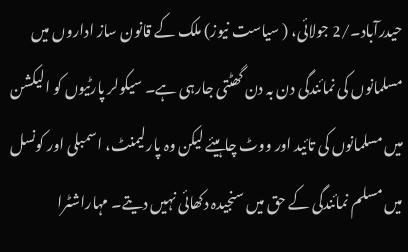حیدرآباد۔/2 جولائی، ( سیاست نیوز) ملک کے قانون ساز اداروں میں مسلمانوں کی نمائندگی دن بہ دن گھٹتی جارہی ہے۔ سیکولر پارٹیوں کو الیکشن میں مسلمانوں کی تائید اور ووٹ چاہیئے لیکن وہ پارلیمنٹ، اسمبلی اور کونسل میں مسلم نمائندگی کے حق میں سنجیدہ دکھائی نہیں دیتے۔ مہاراشٹرا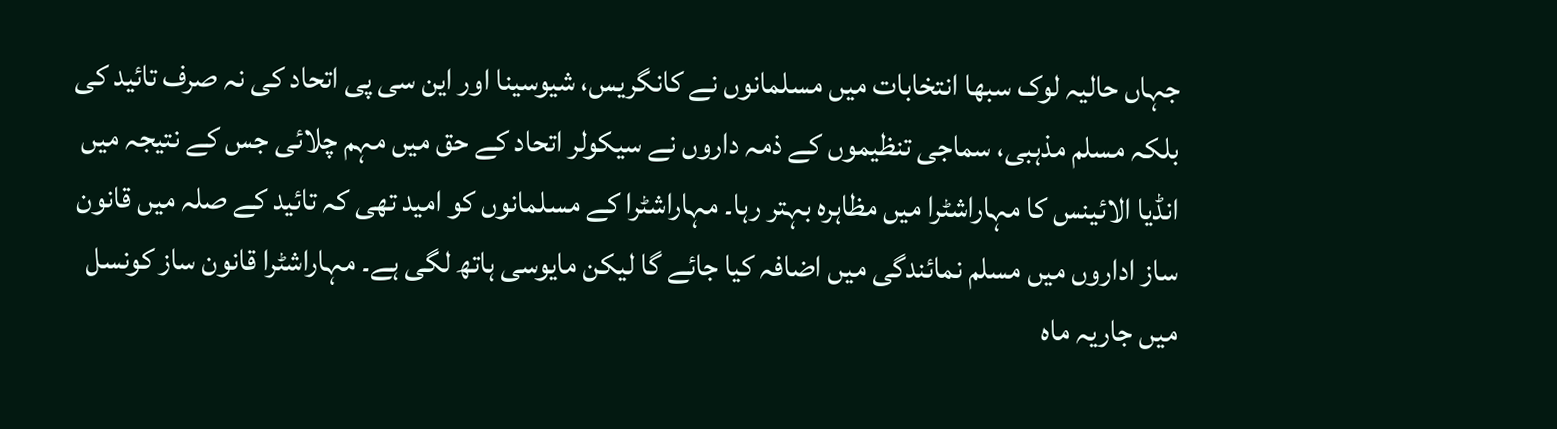جہاں حالیہ لوک سبھا انتخابات میں مسلمانوں نے کانگریس، شیوسینا اور این سی پی اتحاد کی نہ صرف تائید کی بلکہ مسلم مذہبی، سماجی تنظیموں کے ذمہ داروں نے سیکولر اتحاد کے حق میں مہم چلائی جس کے نتیجہ میں انڈیا الائینس کا مہاراشٹرا میں مظاہرہ بہتر رہا۔ مہاراشٹرا کے مسلمانوں کو امید تھی کہ تائید کے صلہ میں قانون ساز اداروں میں مسلم نمائندگی میں اضافہ کیا جائے گا لیکن مایوسی ہاتھ لگی ہے۔ مہاراشٹرا قانون ساز کونسل میں جاریہ ماہ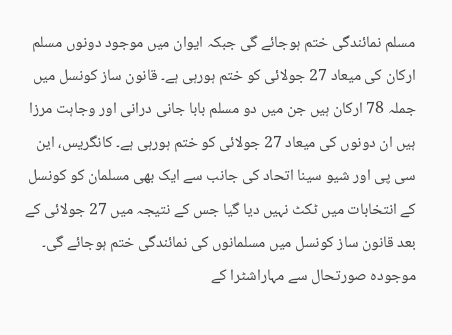مسلم نمائندگی ختم ہوجائے گی جبکہ ایوان میں موجود دونوں مسلم ارکان کی میعاد 27 جولائی کو ختم ہورہی ہے۔ قانون ساز کونسل میں جملہ 78 ارکان ہیں جن میں دو مسلم بابا جانی درانی اور وجاہت مرزا ہیں ان دونوں کی میعاد 27 جولائی کو ختم ہورہی ہے۔ کانگریس، این سی پی اور شیو سینا اتحاد کی جانب سے ایک بھی مسلمان کو کونسل کے انتخابات میں ٹکٹ نہیں دیا گیا جس کے نتیجہ میں 27 جولائی کے بعد قانون ساز کونسل میں مسلمانوں کی نمائندگی ختم ہوجائے گی۔ موجودہ صورتحال سے مہاراشٹرا کے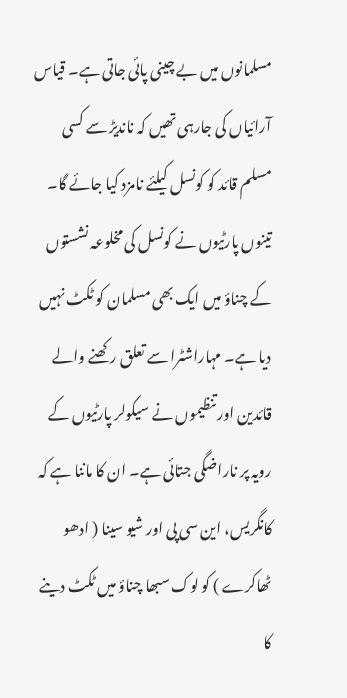مسلمانوں میں بے چینی پائی جاتی ہے۔ قیاس آرائیاں کی جارہی تھیں کہ ناندیڑ سے کسی مسلم قائد کو کونسل کیلئے نامزد کیا جائے گا۔ تینوں پارٹیوں نے کونسل کی مخلوعہ نشستوں کے چناؤ میں ایک بھی مسلمان کو ٹکٹ نہیں دیا ہے۔ مہاراشٹرا سے تعلق رکھنے والے قائدین اور تنظیموں نے سیکولر پارٹیوں کے رویہ پر ناراضگی جتائی ہے۔ ان کا ماننا ہے کہ کانگریس، این سی پی اور شیو سینا ( ادھو ٹھاکرے ) کو لوک سبھا چناؤ میں ٹکٹ دینے کا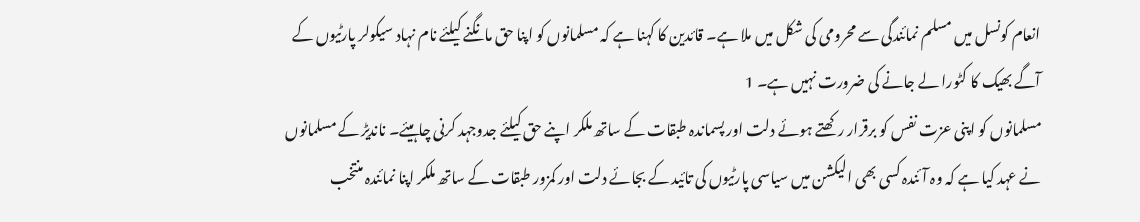انعام کونسل میں مسلم نمائندگی سے محرومی کی شکل میں ملا ہے۔ قائدین کا کہنا ہے کہ مسلمانوں کو اپنا حق مانگنے کیلئے نام نہاد سیکولر پارٹیوں کے آگے بھیک کا کٹورا لے جانے کی ضرورت نہیں ہے۔ 1
مسلمانوں کو اپنی عزت نفس کو برقرار رکھتے ہوئے دلت اور پسماندہ طبقات کے ساتھ ملکر اپنے حق کیلئے جدوجہد کرنی چاہیئے۔ ناندیڑ کے مسلمانوں نے عہد کیا ہے کہ وہ آئندہ کسی بھی الیکشن میں سیاسی پارٹیوں کی تائید کے بجائے دلت اور کمزور طبقات کے ساتھ ملکر اپنا نمائندہ منتخب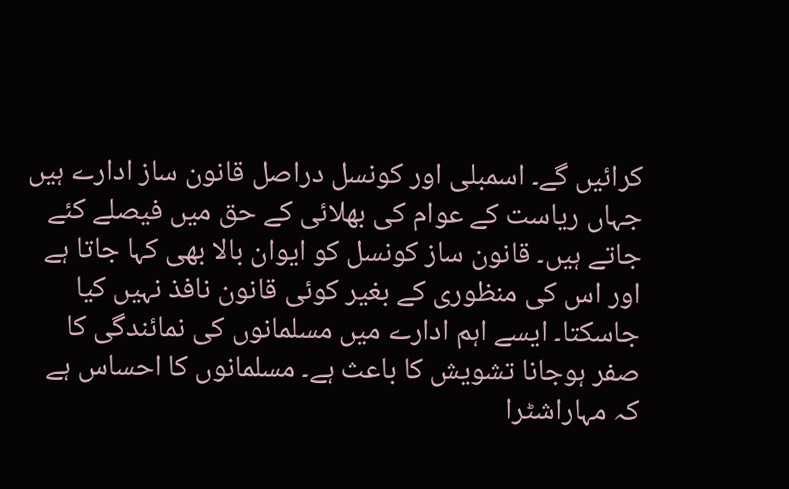کرائیں گے۔ اسمبلی اور کونسل دراصل قانون ساز ادارے ہیں جہاں ریاست کے عوام کی بھلائی کے حق میں فیصلے کئے جاتے ہیں۔ قانون ساز کونسل کو ایوان بالا بھی کہا جاتا ہے اور اس کی منظوری کے بغیر کوئی قانون نافذ نہیں کیا جاسکتا۔ ایسے اہم ادارے میں مسلمانوں کی نمائندگی کا صفر ہوجانا تشویش کا باعث ہے۔ مسلمانوں کا احساس ہے کہ مہاراشٹرا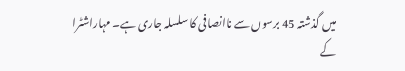میں گذشتہ 45 برسوں سے ناانصافی کا سلسلہ جاری ہے۔ مہاراشٹرا کے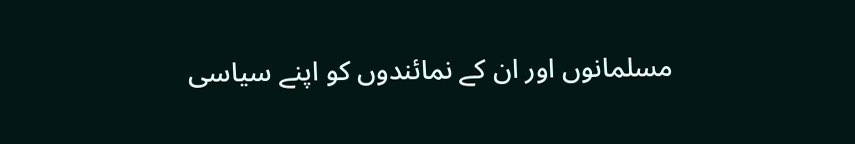مسلمانوں اور ان کے نمائندوں کو اپنے سیاسی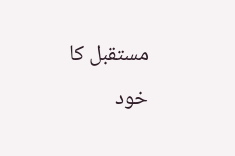مستقبل کا خود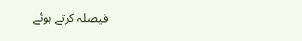فیصلہ کرتے ہوئے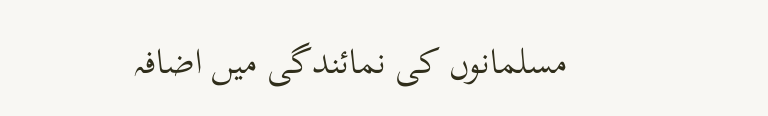مسلمانوں کی نمائندگی میں اضافہ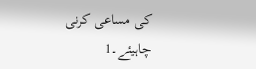کی مساعی کرنی چاہیئے۔1